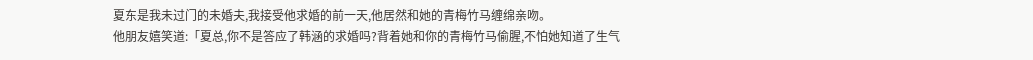夏东是我未过门的未婚夫,我接受他求婚的前一天,他居然和她的青梅竹马缠绵亲吻。
他朋友嬉笑道:「夏总,你不是答应了韩涵的求婚吗?背着她和你的青梅竹马偷腥,不怕她知道了生气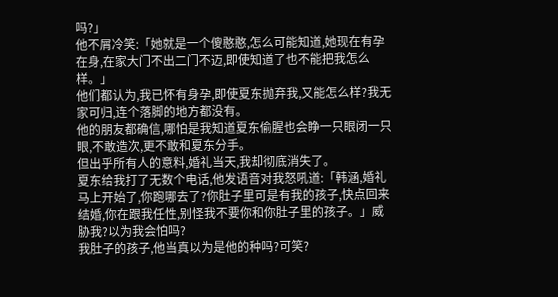吗?」
他不屑冷笑:「她就是一个傻憨憨,怎么可能知道,她现在有孕在身,在家大门不出二门不迈,即使知道了也不能把我怎么样。」
他们都认为,我已怀有身孕,即使夏东抛弃我,又能怎么样?我无家可归,连个落脚的地方都没有。
他的朋友都确信,哪怕是我知道夏东偷腥也会睁一只眼闭一只眼,不敢造次,更不敢和夏东分手。
但出乎所有人的意料,婚礼当天,我却彻底消失了。
夏东给我打了无数个电话,他发语音对我怒吼道:「韩涵,婚礼马上开始了,你跑哪去了?你肚子里可是有我的孩子,快点回来结婚,你在跟我任性,别怪我不要你和你肚子里的孩子。」威胁我?以为我会怕吗?
我肚子的孩子,他当真以为是他的种吗?可笑?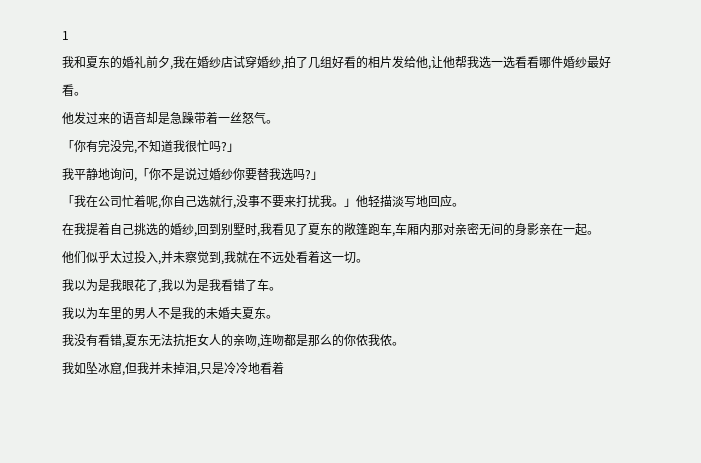1
我和夏东的婚礼前夕,我在婚纱店试穿婚纱,拍了几组好看的相片发给他,让他帮我选一选看看哪件婚纱最好看。
他发过来的语音却是急躁带着一丝怒气。
「你有完没完,不知道我很忙吗?」
我平静地询问,「你不是说过婚纱你要替我选吗?」
「我在公司忙着呢,你自己选就行,没事不要来打扰我。」他轻描淡写地回应。
在我提着自己挑选的婚纱,回到别墅时,我看见了夏东的敞篷跑车,车厢内那对亲密无间的身影亲在一起。
他们似乎太过投入,并未察觉到,我就在不远处看着这一切。
我以为是我眼花了,我以为是我看错了车。
我以为车里的男人不是我的未婚夫夏东。
我没有看错,夏东无法抗拒女人的亲吻,连吻都是那么的你侬我侬。
我如坠冰窟,但我并未掉泪,只是冷冷地看着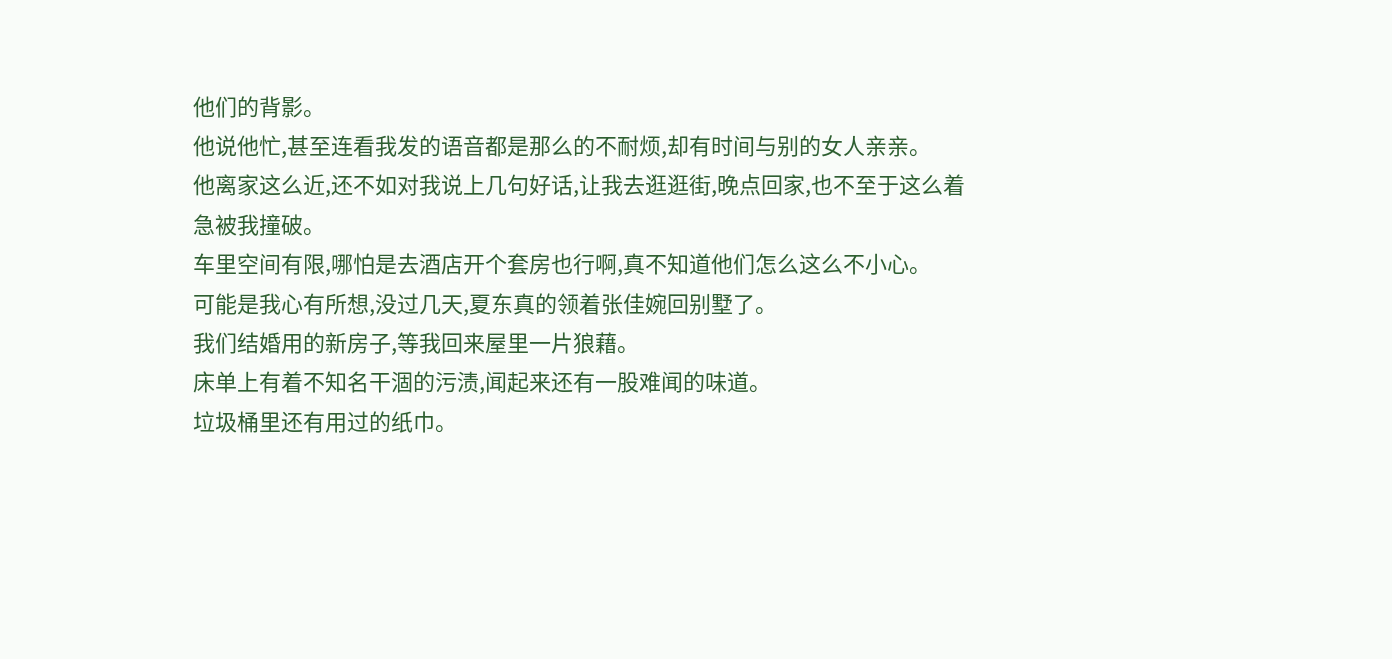他们的背影。
他说他忙,甚至连看我发的语音都是那么的不耐烦,却有时间与别的女人亲亲。
他离家这么近,还不如对我说上几句好话,让我去逛逛街,晚点回家,也不至于这么着急被我撞破。
车里空间有限,哪怕是去酒店开个套房也行啊,真不知道他们怎么这么不小心。
可能是我心有所想,没过几天,夏东真的领着张佳婉回别墅了。
我们结婚用的新房子,等我回来屋里一片狼藉。
床单上有着不知名干涸的污渍,闻起来还有一股难闻的味道。
垃圾桶里还有用过的纸巾。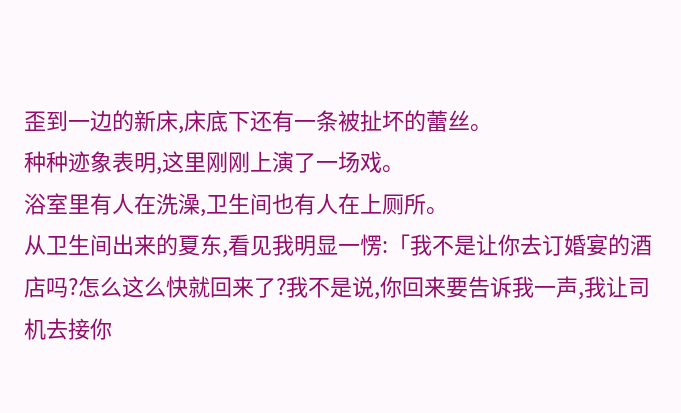歪到一边的新床,床底下还有一条被扯坏的蕾丝。
种种迹象表明,这里刚刚上演了一场戏。
浴室里有人在洗澡,卫生间也有人在上厕所。
从卫生间出来的夏东,看见我明显一愣:「我不是让你去订婚宴的酒店吗?怎么这么快就回来了?我不是说,你回来要告诉我一声,我让司机去接你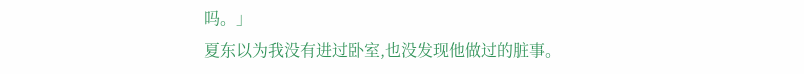吗。」
夏东以为我没有进过卧室,也没发现他做过的脏事。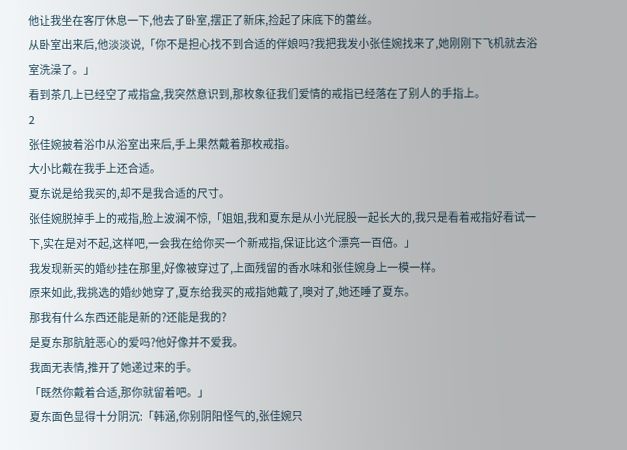他让我坐在客厅休息一下,他去了卧室,摆正了新床,捡起了床底下的蕾丝。
从卧室出来后,他淡淡说,「你不是担心找不到合适的伴娘吗?我把我发小张佳婉找来了,她刚刚下飞机就去浴室洗澡了。」
看到茶几上已经空了戒指盒,我突然意识到,那枚象征我们爱情的戒指已经落在了别人的手指上。
2
张佳婉披着浴巾从浴室出来后,手上果然戴着那枚戒指。
大小比戴在我手上还合适。
夏东说是给我买的,却不是我合适的尺寸。
张佳婉脱掉手上的戒指,脸上波澜不惊,「姐姐,我和夏东是从小光屁股一起长大的,我只是看着戒指好看试一下,实在是对不起,这样吧,一会我在给你买一个新戒指,保证比这个漂亮一百倍。」
我发现新买的婚纱挂在那里,好像被穿过了,上面残留的香水味和张佳婉身上一模一样。
原来如此,我挑选的婚纱她穿了,夏东给我买的戒指她戴了,噢对了,她还睡了夏东。
那我有什么东西还能是新的?还能是我的?
是夏东那肮脏恶心的爱吗?他好像并不爱我。
我面无表情,推开了她递过来的手。
「既然你戴着合适,那你就留着吧。」
夏东面色显得十分阴沉:「韩涵,你别阴阳怪气的,张佳婉只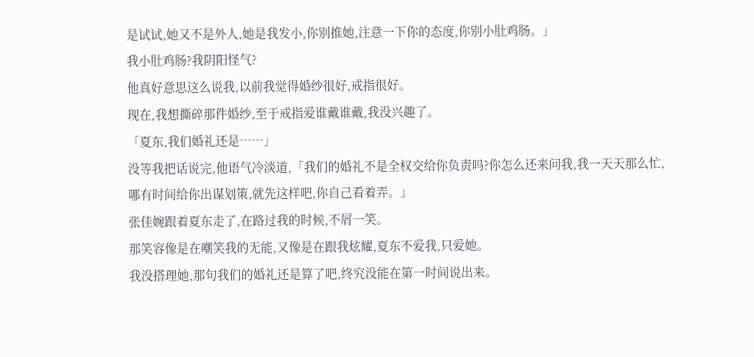是试试,她又不是外人,她是我发小,你别推她,注意一下你的态度,你别小肚鸡肠。」
我小肚鸡肠?我阴阳怪气?
他真好意思这么说我,以前我觉得婚纱很好,戒指很好。
现在,我想撕碎那件婚纱,至于戒指爱谁戴谁戴,我没兴趣了。
「夏东,我们婚礼还是……」
没等我把话说完,他语气冷淡道,「我们的婚礼不是全权交给你负责吗?你怎么还来问我,我一天天那么忙,哪有时间给你出谋划策,就先这样吧,你自己看着弄。」
张佳婉跟着夏东走了,在路过我的时候,不屑一笑。
那笑容像是在嘲笑我的无能,又像是在跟我炫耀,夏东不爱我,只爱她。
我没搭理她,那句我们的婚礼还是算了吧,终究没能在第一时间说出来。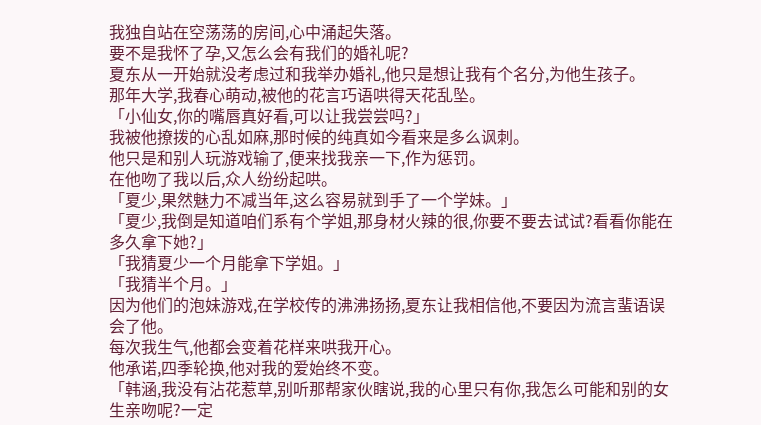我独自站在空荡荡的房间,心中涌起失落。
要不是我怀了孕,又怎么会有我们的婚礼呢?
夏东从一开始就没考虑过和我举办婚礼,他只是想让我有个名分,为他生孩子。
那年大学,我春心萌动,被他的花言巧语哄得天花乱坠。
「小仙女,你的嘴唇真好看,可以让我尝尝吗?」
我被他撩拨的心乱如麻,那时候的纯真如今看来是多么讽刺。
他只是和别人玩游戏输了,便来找我亲一下,作为惩罚。
在他吻了我以后,众人纷纷起哄。
「夏少,果然魅力不减当年,这么容易就到手了一个学妹。」
「夏少,我倒是知道咱们系有个学姐,那身材火辣的很,你要不要去试试?看看你能在多久拿下她?」
「我猜夏少一个月能拿下学姐。」
「我猜半个月。」
因为他们的泡妹游戏,在学校传的沸沸扬扬,夏东让我相信他,不要因为流言蜚语误会了他。
每次我生气,他都会变着花样来哄我开心。
他承诺,四季轮换,他对我的爱始终不变。
「韩涵,我没有沾花惹草,别听那帮家伙瞎说,我的心里只有你,我怎么可能和别的女生亲吻呢?一定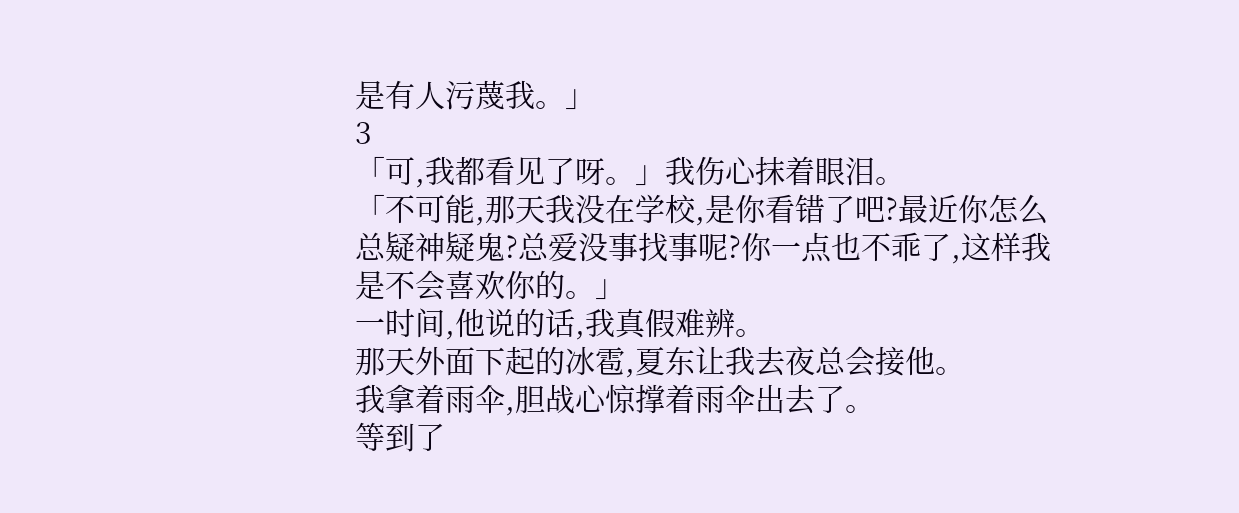是有人污蔑我。」
3
「可,我都看见了呀。」我伤心抹着眼泪。
「不可能,那天我没在学校,是你看错了吧?最近你怎么总疑神疑鬼?总爱没事找事呢?你一点也不乖了,这样我是不会喜欢你的。」
一时间,他说的话,我真假难辨。
那天外面下起的冰雹,夏东让我去夜总会接他。
我拿着雨伞,胆战心惊撑着雨伞出去了。
等到了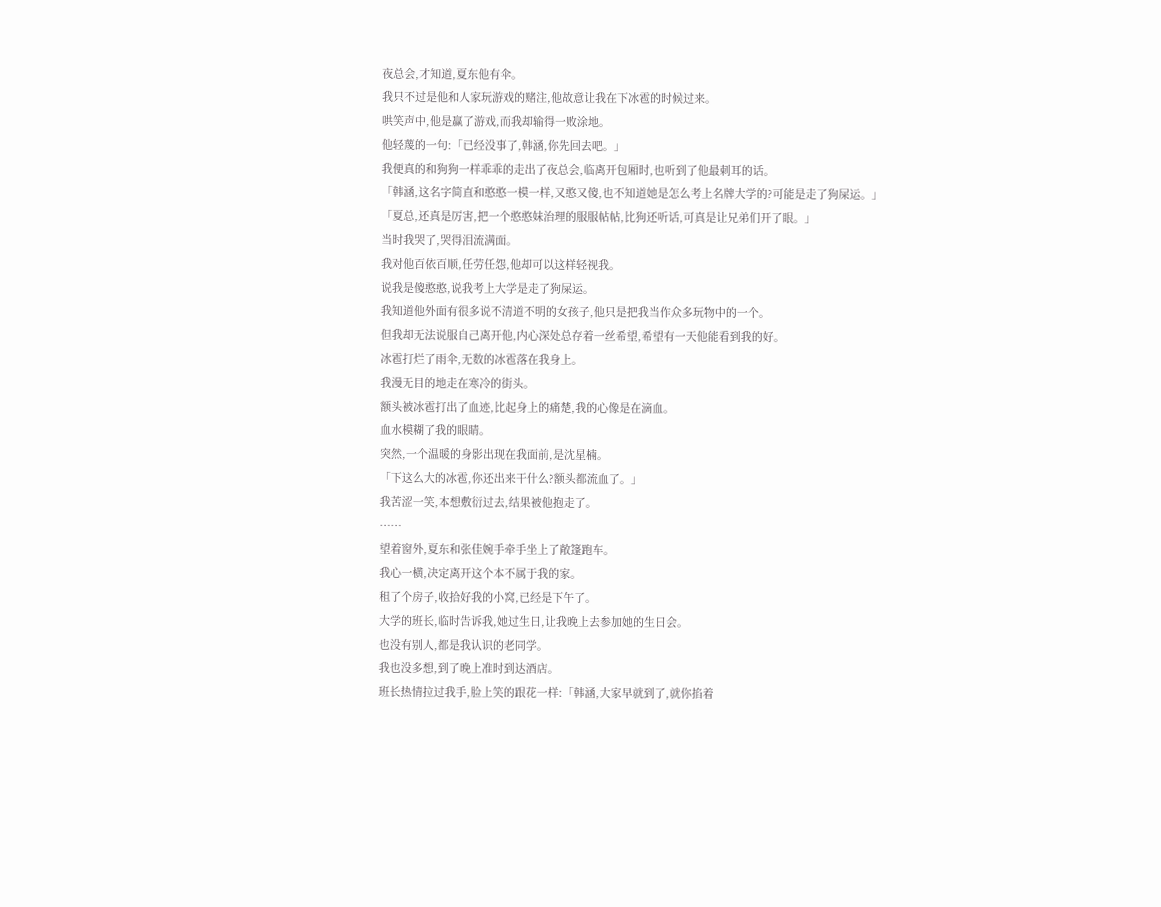夜总会,才知道,夏东他有伞。
我只不过是他和人家玩游戏的赌注,他故意让我在下冰雹的时候过来。
哄笑声中,他是赢了游戏,而我却输得一败涂地。
他轻蔑的一句:「已经没事了,韩涵,你先回去吧。」
我便真的和狗狗一样乖乖的走出了夜总会,临离开包厢时,也听到了他最刺耳的话。
「韩涵,这名字简直和憨憨一模一样,又憨又傻,也不知道她是怎么考上名牌大学的?可能是走了狗屎运。」
「夏总,还真是厉害,把一个憨憨妹治理的服服帖帖,比狗还听话,可真是让兄弟们开了眼。」
当时我哭了,哭得泪流满面。
我对他百依百顺,任劳任怨,他却可以这样轻视我。
说我是傻憨憨,说我考上大学是走了狗屎运。
我知道他外面有很多说不清道不明的女孩子,他只是把我当作众多玩物中的一个。
但我却无法说服自己离开他,内心深处总存着一丝希望,希望有一天他能看到我的好。
冰雹打烂了雨伞,无数的冰雹落在我身上。
我漫无目的地走在寒冷的街头。
额头被冰雹打出了血迹,比起身上的痛楚,我的心像是在滴血。
血水模糊了我的眼睛。
突然,一个温暖的身影出现在我面前,是沈星楠。
「下这么大的冰雹,你还出来干什么?额头都流血了。」
我苦涩一笑,本想敷衍过去,结果被他抱走了。
……
望着窗外,夏东和张佳婉手牵手坐上了敞篷跑车。
我心一横,决定离开这个本不属于我的家。
租了个房子,收拾好我的小窝,已经是下午了。
大学的班长,临时告诉我,她过生日,让我晚上去参加她的生日会。
也没有别人,都是我认识的老同学。
我也没多想,到了晚上准时到达酒店。
班长热情拉过我手,脸上笑的跟花一样:「韩涵,大家早就到了,就你掐着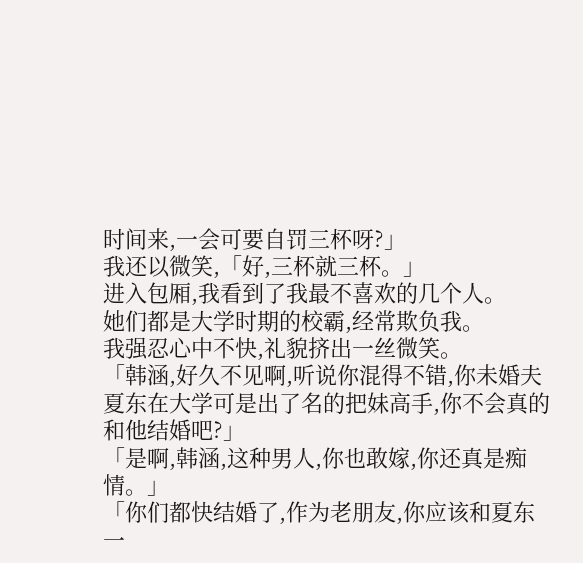时间来,一会可要自罚三杯呀?」
我还以微笑,「好,三杯就三杯。」
进入包厢,我看到了我最不喜欢的几个人。
她们都是大学时期的校霸,经常欺负我。
我强忍心中不快,礼貌挤出一丝微笑。
「韩涵,好久不见啊,听说你混得不错,你未婚夫夏东在大学可是出了名的把妹高手,你不会真的和他结婚吧?」
「是啊,韩涵,这种男人,你也敢嫁,你还真是痴情。」
「你们都快结婚了,作为老朋友,你应该和夏东一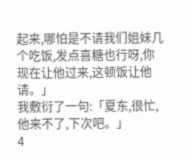起来,哪怕是不请我们姐妹几个吃饭,发点喜糖也行呀,你现在让他过来,这顿饭让他请。」
我敷衍了一句:「夏东,很忙,他来不了,下次吧。」
4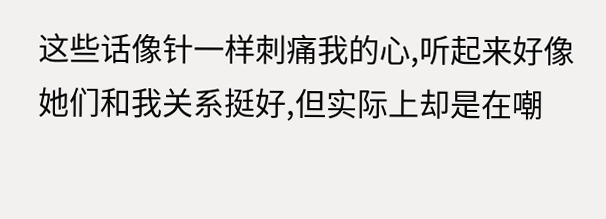这些话像针一样刺痛我的心,听起来好像她们和我关系挺好,但实际上却是在嘲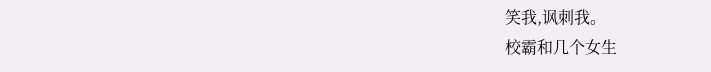笑我,讽刺我。
校霸和几个女生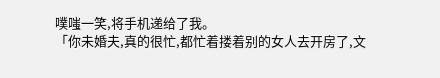噗嗤一笑,将手机递给了我。
「你未婚夫,真的很忙,都忙着搂着别的女人去开房了,文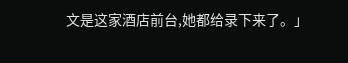文是这家酒店前台,她都给录下来了。」